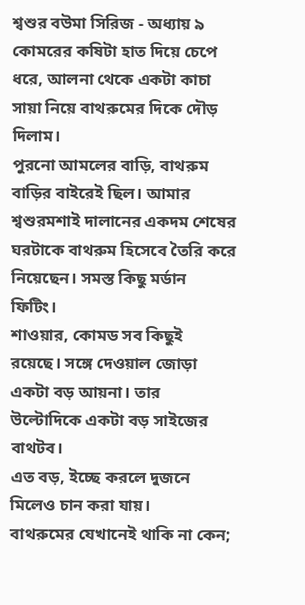শ্বশুর বউমা সিরিজ - অধ্যায় ৯
কোমরের কষিটা হাত দিয়ে চেপে ধরে, আলনা থেকে একটা কাচা সায়া নিয়ে বাথরুমের দিকে দৌড় দিলাম।
পুরনো আমলের বাড়ি, বাথরুম বাড়ির বাইরেই ছিল। আমার শ্বশুরমশাই দালানের একদম শেষের ঘরটাকে বাথরুম হিসেবে তৈরি করে নিয়েছেন। সমস্ত কিছু মর্ডান ফিটিং।
শাওয়ার, কোমড সব কিছুই রয়েছে। সঙ্গে দেওয়াল জোড়া একটা বড় আয়না। তার উল্টোদিকে একটা বড় সাইজের বাথটব।
এত বড়, ইচ্ছে করলে দুজনে মিলেও চান করা যায়।
বাথরুমের যেখানেই থাকি না কেন;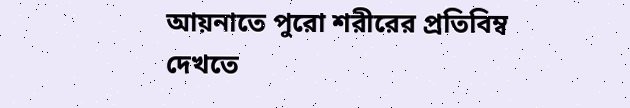আয়নাতে পুরো শরীরের প্রতিবিম্ব দেখতে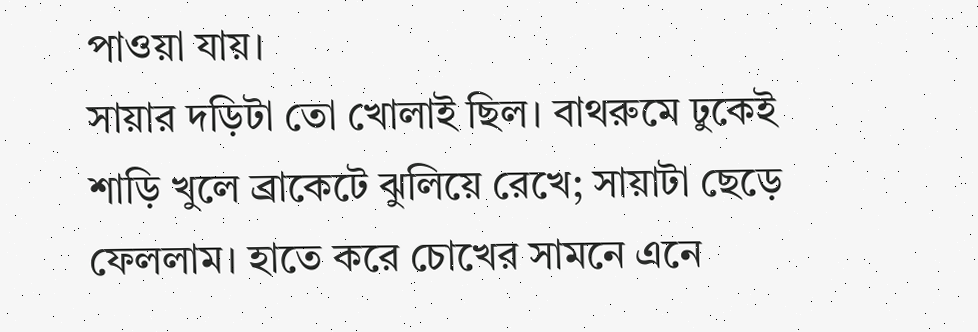পাওয়া যায়।
সায়ার দড়িটা তো খোলাই ছিল। বাথরুমে ঢুকেই শাড়ি খুলে ব্রাকেটে ঝুলিয়ে রেখে; সায়াটা ছেড়ে ফেললাম। হাতে করে চোখের সামনে এনে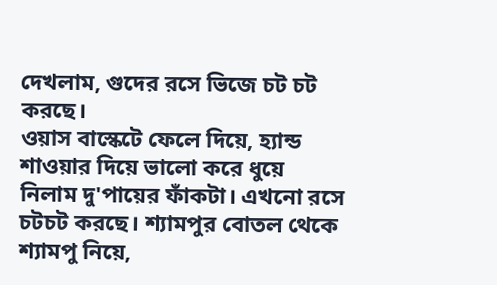দেখলাম, গুদের রসে ভিজে চট চট করছে।
ওয়াস বাস্কেটে ফেলে দিয়ে, হ্যান্ড শাওয়ার দিয়ে ভালো করে ধুয়ে নিলাম দু'পায়ের ফাঁকটা। এখনো রসে চটচট করছে। শ্যামপুর বোতল থেকে শ্যামপু নিয়ে,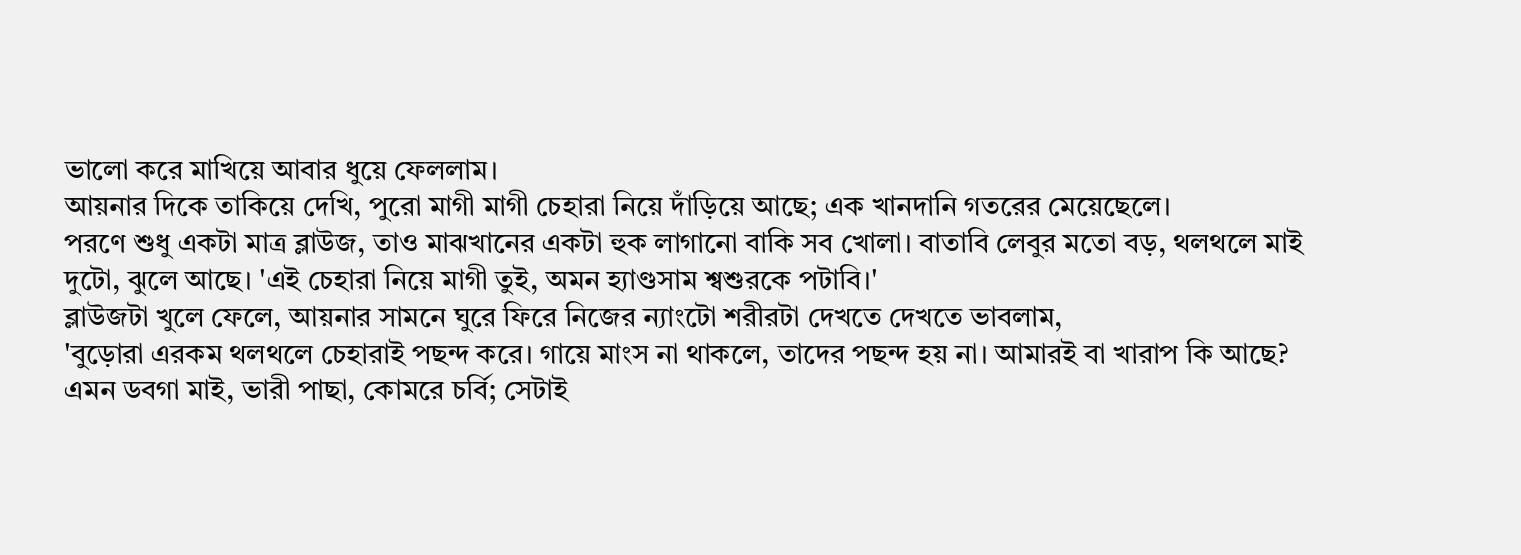ভালো করে মাখিয়ে আবার ধুয়ে ফেললাম।
আয়নার দিকে তাকিয়ে দেখি, পুরো মাগী মাগী চেহারা নিয়ে দাঁড়িয়ে আছে; এক খানদানি গতরের মেয়েছেলে।
পরণে শুধু একটা মাত্র ব্লাউজ, তাও মাঝখানের একটা হুক লাগানো বাকি সব খোলা। বাতাবি লেবুর মতো বড়, থলথলে মাই দুটো, ঝুলে আছে। 'এই চেহারা নিয়ে মাগী তুই, অমন হ্যাণ্ডসাম শ্বশুরকে পটাবি।'
ব্লাউজটা খুলে ফেলে, আয়নার সামনে ঘুরে ফিরে নিজের ন্যাংটো শরীরটা দেখতে দেখতে ভাবলাম,
'বুড়োরা এরকম থলথলে চেহারাই পছন্দ করে। গায়ে মাংস না থাকলে, তাদের পছন্দ হয় না। আমারই বা খারাপ কি আছে? এমন ডবগা মাই, ভারী পাছা, কোমরে চর্বি; সেটাই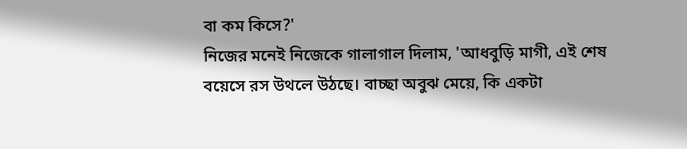বা কম কিসে?'
নিজের মনেই নিজেকে গালাগাল দিলাম, 'আধবুড়ি মাগী, এই শেষ বয়েসে রস উথলে উঠছে। বাচ্ছা অবুঝ মেয়ে, কি একটা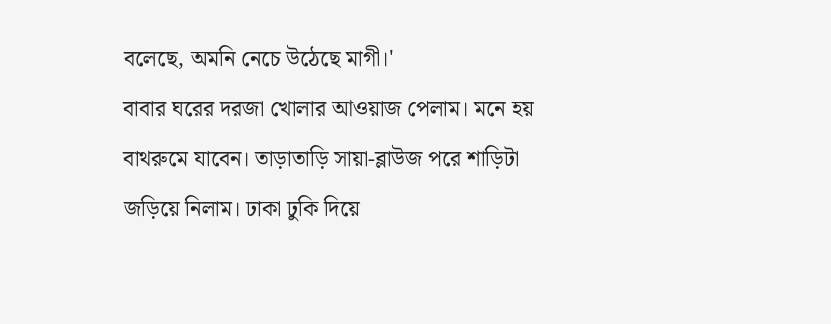বলেছে, অমনি নেচে উঠেছে মাগী।'
বাবার ঘরের দরজা খোলার আওয়াজ পেলাম। মনে হয় বাথরুমে যাবেন। তাড়াতাড়ি সায়া-ব্লাউজ পরে শাড়িটা জড়িয়ে নিলাম। ঢাকা ঢুকি দিয়ে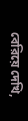বেরিয়ে দেখি,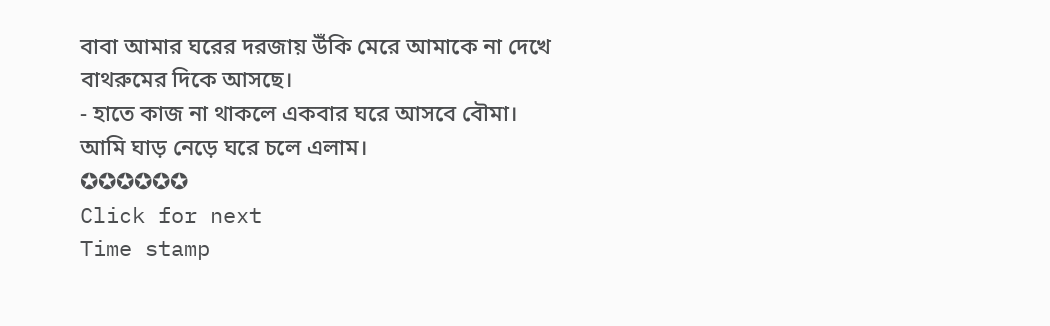বাবা আমার ঘরের দরজায় উঁকি মেরে আমাকে না দেখে বাথরুমের দিকে আসছে।
- হাতে কাজ না থাকলে একবার ঘরে আসবে বৌমা।
আমি ঘাড় নেড়ে ঘরে চলে এলাম।
✪✪✪✪✪✪
Click for next
Time stamp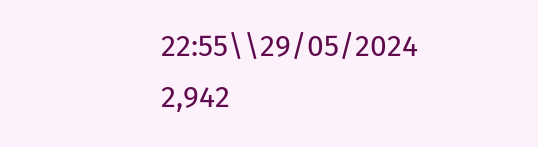22:55\\29/05/2024
2,942